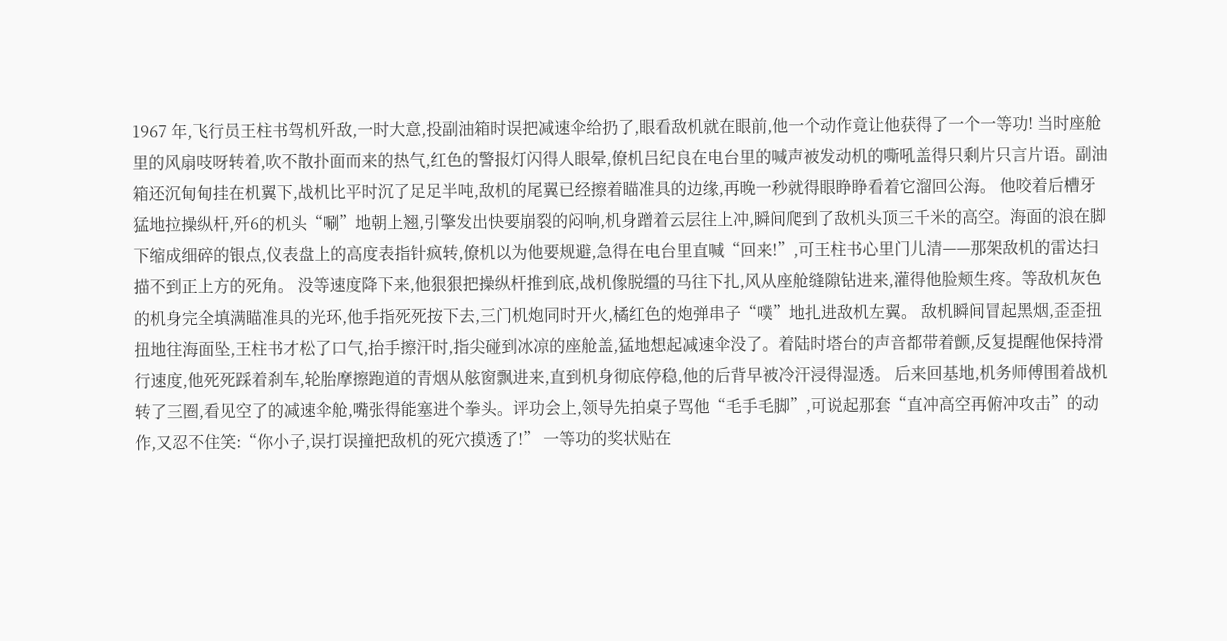1967 年,飞行员王柱书驾机歼敌,一时大意,投副油箱时误把减速伞给扔了,眼看敌机就在眼前,他一个动作竟让他获得了一个一等功! 当时座舱里的风扇吱呀转着,吹不散扑面而来的热气,红色的警报灯闪得人眼晕,僚机吕纪良在电台里的喊声被发动机的嘶吼盖得只剩片只言片语。副油箱还沉甸甸挂在机翼下,战机比平时沉了足足半吨,敌机的尾翼已经擦着瞄准具的边缘,再晚一秒就得眼睁睁看着它溜回公海。 他咬着后槽牙猛地拉操纵杆,歼6的机头“唰”地朝上翘,引擎发出快要崩裂的闷响,机身蹭着云层往上冲,瞬间爬到了敌机头顶三千米的高空。海面的浪在脚下缩成细碎的银点,仪表盘上的高度表指针疯转,僚机以为他要规避,急得在电台里直喊“回来!”,可王柱书心里门儿清——那架敌机的雷达扫描不到正上方的死角。 没等速度降下来,他狠狠把操纵杆推到底,战机像脱缰的马往下扎,风从座舱缝隙钻进来,灌得他脸颊生疼。等敌机灰色的机身完全填满瞄准具的光环,他手指死死按下去,三门机炮同时开火,橘红色的炮弹串子“噗”地扎进敌机左翼。 敌机瞬间冒起黑烟,歪歪扭扭地往海面坠,王柱书才松了口气,抬手擦汗时,指尖碰到冰凉的座舱盖,猛地想起减速伞没了。着陆时塔台的声音都带着颤,反复提醒他保持滑行速度,他死死踩着刹车,轮胎摩擦跑道的青烟从舷窗飘进来,直到机身彻底停稳,他的后背早被冷汗浸得湿透。 后来回基地,机务师傅围着战机转了三圈,看见空了的减速伞舱,嘴张得能塞进个拳头。评功会上,领导先拍桌子骂他“毛手毛脚”,可说起那套“直冲高空再俯冲攻击”的动作,又忍不住笑:“你小子,误打误撞把敌机的死穴摸透了!” 一等功的奖状贴在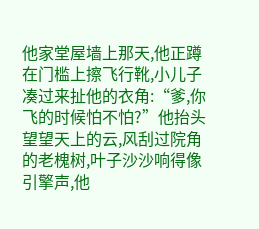他家堂屋墙上那天,他正蹲在门槛上擦飞行靴,小儿子凑过来扯他的衣角:“爹,你飞的时候怕不怕?”他抬头望望天上的云,风刮过院角的老槐树,叶子沙沙响得像引擎声,他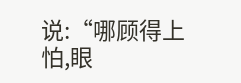说:“哪顾得上怕,眼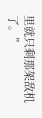里就只剩那架敌机了。”